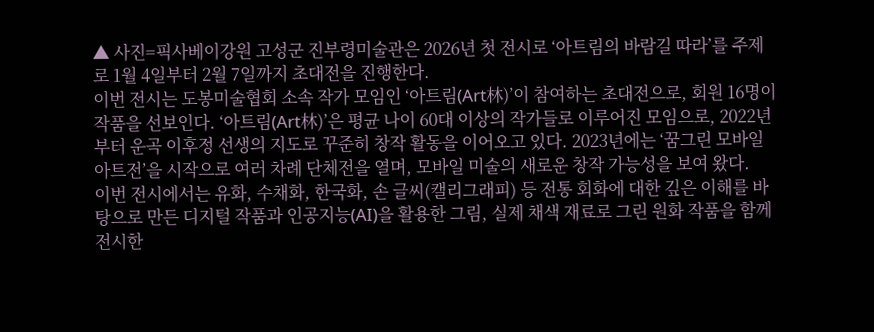▲ 사진=픽사베이강원 고성군 진부령미술관은 2026년 첫 전시로 ‘아트림의 바람길 따라’를 주제로 1월 4일부터 2월 7일까지 초대전을 진행한다.
이번 전시는 도봉미술협회 소속 작가 모임인 ‘아트림(Art林)’이 참여하는 초대전으로, 회원 16명이 작품을 선보인다. ‘아트림(Art林)’은 평균 나이 60대 이상의 작가들로 이루어진 모임으로, 2022년부터 운곡 이후정 선생의 지도로 꾸준히 창작 활동을 이어오고 있다. 2023년에는 ‘꿈그린 모바일 아트전’을 시작으로 여러 차례 단체전을 열며, 모바일 미술의 새로운 창작 가능성을 보여 왔다.
이번 전시에서는 유화, 수채화, 한국화, 손 글씨(캘리그래피) 등 전통 회화에 대한 깊은 이해를 바탕으로 만든 디지털 작품과 인공지능(AI)을 활용한 그림, 실제 채색 재료로 그린 원화 작품을 함께 전시한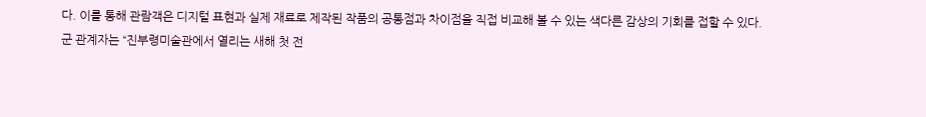다. 이를 통해 관람객은 디지털 표현과 실제 재료로 제작된 작품의 공통점과 차이점을 직접 비교해 볼 수 있는 색다른 감상의 기회를 접할 수 있다.
군 관계자는 “진부령미술관에서 열리는 새해 첫 전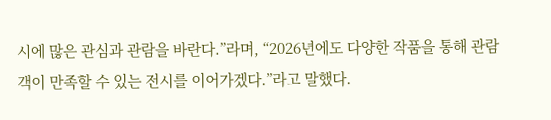시에 많은 관심과 관람을 바란다.”라며, “2026년에도 다양한 작품을 통해 관람객이 만족할 수 있는 전시를 이어가겠다.”라고 말했다.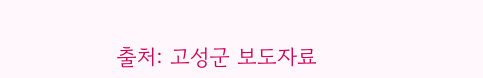출처: 고성군 보도자료